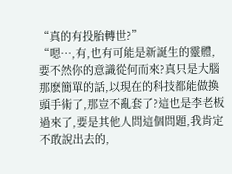“真的有投胎轉世?”
“嗯…,有,也有可能是新誕生的靈體,要不然你的意識從何而來?真只是大腦那麽簡單的話,以現在的科技都能做換頭手術了,那豈不亂套了?這也是李老板過來了,要是其他人問這個問題,我肯定不敢說出去的,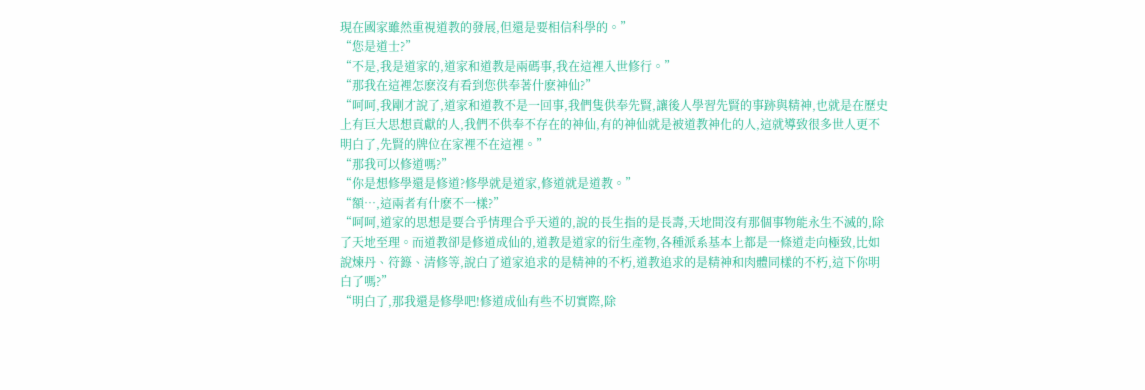現在國家雖然重視道教的發展,但還是要相信科學的。”
“您是道士?”
“不是,我是道家的,道家和道教是兩碼事,我在這裡入世修行。”
“那我在這裡怎麽沒有看到您供奉著什麽神仙?”
“呵呵,我剛才說了,道家和道教不是一回事,我們隻供奉先賢,讓後人學習先賢的事跡與精神,也就是在歷史上有巨大思想貢獻的人,我們不供奉不存在的神仙,有的神仙就是被道教神化的人,這就導致很多世人更不明白了,先賢的牌位在家裡不在這裡。”
“那我可以修道嗎?”
“你是想修學還是修道?修學就是道家,修道就是道教。”
“額…,這兩者有什麽不一樣?”
“呵呵,道家的思想是要合乎情理合乎天道的,說的長生指的是長壽,天地間沒有那個事物能永生不滅的,除了天地至理。而道教卻是修道成仙的,道教是道家的衍生產物,各種派系基本上都是一條道走向極致,比如說煉丹、符籙、清修等,說白了道家追求的是精神的不朽,道教追求的是精神和肉體同樣的不朽,這下你明白了嗎?”
“明白了,那我還是修學吧!修道成仙有些不切實際,除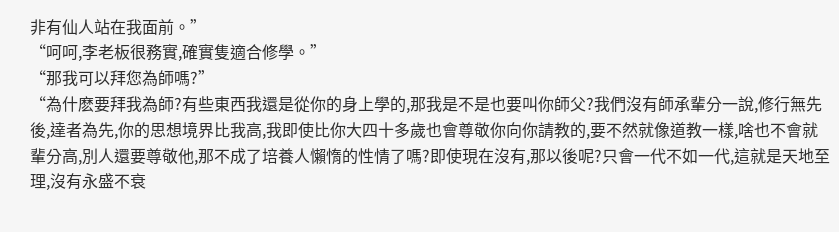非有仙人站在我面前。”
“呵呵,李老板很務實,確實隻適合修學。”
“那我可以拜您為師嗎?”
“為什麽要拜我為師?有些東西我還是從你的身上學的,那我是不是也要叫你師父?我們沒有師承輩分一說,修行無先後,達者為先,你的思想境界比我高,我即使比你大四十多歲也會尊敬你向你請教的,要不然就像道教一樣,啥也不會就輩分高,別人還要尊敬他,那不成了培養人懶惰的性情了嗎?即使現在沒有,那以後呢?只會一代不如一代,這就是天地至理,沒有永盛不衰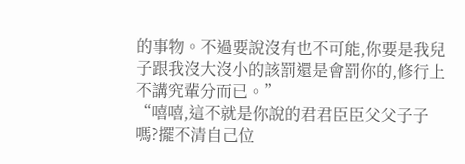的事物。不過要說沒有也不可能,你要是我兒子跟我沒大沒小的該罰還是會罰你的,修行上不講究輩分而已。”
“嘻嘻,這不就是你說的君君臣臣父父子子嗎?擺不清自己位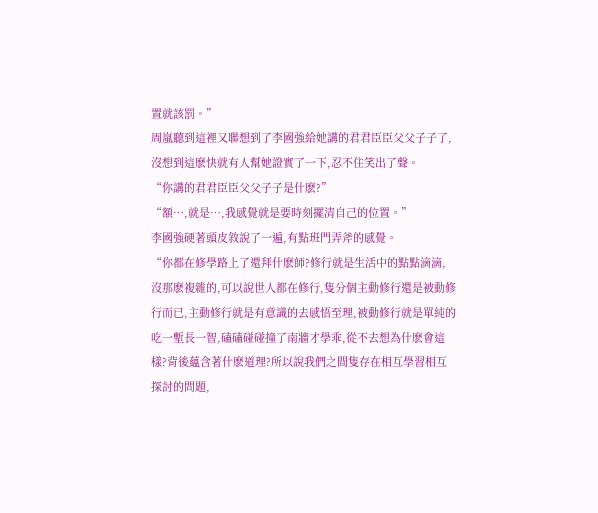置就該罰。”
周嵐聽到這裡又聯想到了李國強給她講的君君臣臣父父子子了,沒想到這麽快就有人幫她證實了一下,忍不住笑出了聲。
“你講的君君臣臣父父子子是什麽?”
“額…,就是…,我感覺就是要時刻擺清自己的位置。”
李國強硬著頭皮敘說了一遍,有點班門弄斧的感覺。
“你都在修學路上了還拜什麽師?修行就是生活中的點點滴滴,沒那麽複雜的,可以說世人都在修行,隻分個主動修行還是被動修行而已,主動修行就是有意識的去感悟至理,被動修行就是單純的吃一塹長一智,磕磕碰碰撞了南牆才學乖,從不去想為什麽會這樣?背後蘊含著什麽道理?所以說我們之間隻存在相互學習相互探討的問題,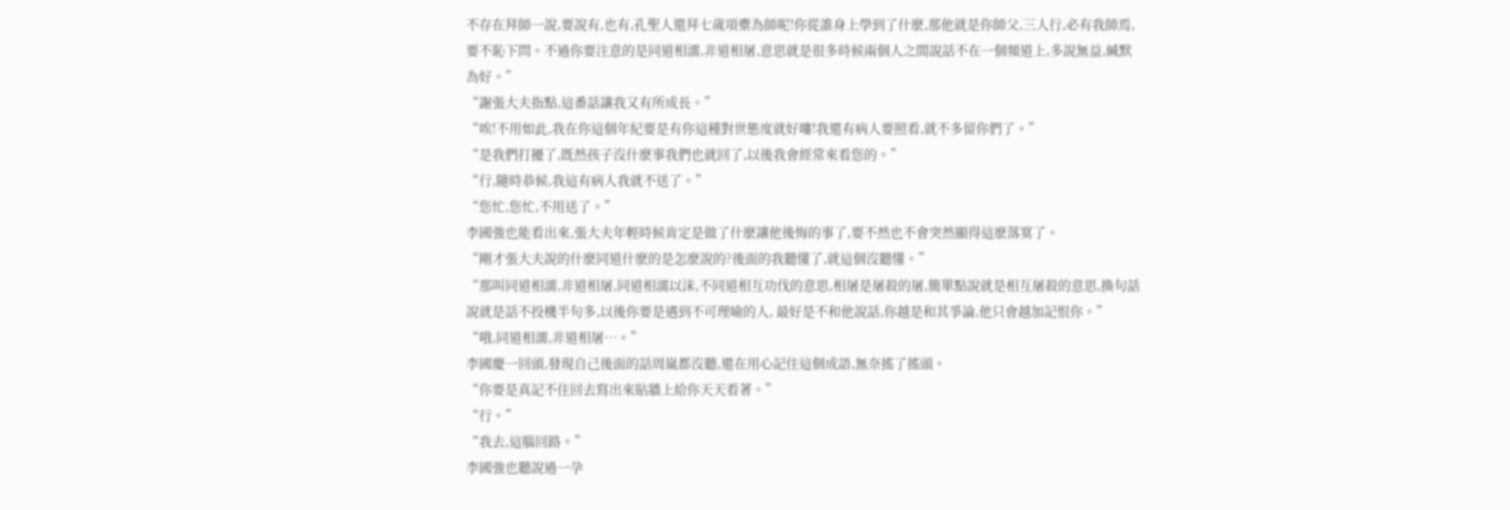不存在拜師一說,要說有,也有,孔聖人還拜七歲項橐為師呢!你從誰身上學到了什麽,那他就是你師父,三人行,必有我師焉,要不恥下問。不過你要注意的是同道相濡,非道相屠,意思就是很多時候兩個人之間說話不在一個頻道上,多說無益,緘默為好。”
“謝張大夫指點,這番話讓我又有所成長。”
“唉!不用如此,我在你這個年紀要是有你這種對世態度就好嘍!我還有病人要照看,就不多留你們了。”
“是我們打擾了,既然孩子沒什麽事我們也就回了,以後我會經常來看您的。”
“行,隨時恭候,我這有病人我就不送了。”
“您忙,您忙,不用送了。”
李國強也能看出來,張大夫年輕時候肯定是做了什麽讓他後悔的事了,要不然也不會突然顯得這麽落寞了。
“剛才張大夫說的什麽同道什麽的是怎麽說的?後面的我聽懂了,就這個沒聽懂。”
“那叫同道相濡,非道相屠,同道相濡以沫,不同道相互功伐的意思,相屠是屠殺的屠,簡單點說就是相互屠殺的意思,換句話說就是話不投機半句多,以後你要是遇到不可理喻的人, 最好是不和他說話,你越是和其爭論,他只會越加記恨你。”
“哦,同道相濡,非道相屠…。”
李國慶一回頭,發現自己後面的話周嵐都沒聽,還在用心記住這個成語,無奈搖了搖頭。
“你要是真記不住回去寫出來貼牆上給你天天看著。”
“行。”
“我去,這腦回路。”
李國強也聽說過一孕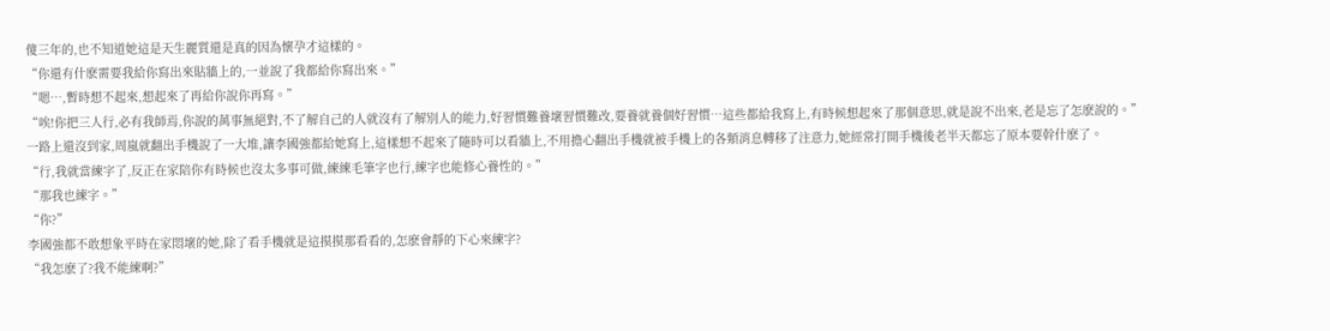傻三年的,也不知道她這是天生麗質還是真的因為懷孕才這樣的。
“你還有什麽需要我給你寫出來貼牆上的,一並說了我都給你寫出來。”
“嗯…,暫時想不起來,想起來了再給你說你再寫。”
“唉!你把三人行,必有我師焉,你說的萬事無絕對,不了解自己的人就沒有了解別人的能力,好習慣難養壞習慣難改,要養就養個好習慣…這些都給我寫上,有時候想起來了那個意思,就是說不出來,老是忘了怎麽說的。”
一路上還沒到家,周嵐就翻出手機說了一大堆,讓李國強都給她寫上,這樣想不起來了隨時可以看牆上,不用擔心翻出手機就被手機上的各類消息轉移了注意力,她經常打開手機後老半天都忘了原本要幹什麽了。
“行,我就當練字了,反正在家陪你有時候也沒太多事可做,練練毛筆字也行,練字也能修心養性的。”
“那我也練字。”
“你?”
李國強都不敢想象平時在家悶壞的她,除了看手機就是這摸摸那看看的,怎麽會靜的下心來練字?
“我怎麽了?我不能練啊?”